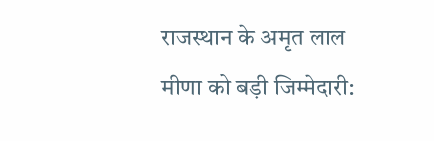राजस्थान के अमृत लाल मीणा को बड़ी जिम्मेदारी: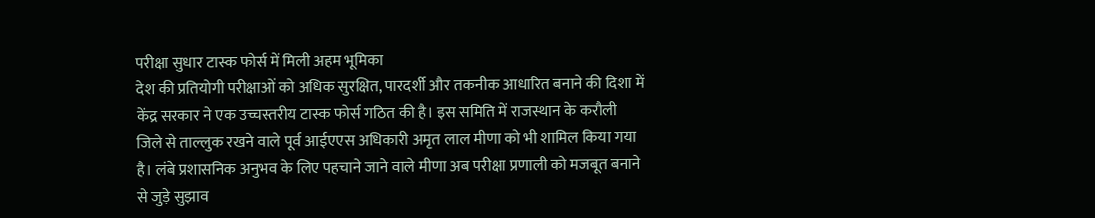परीक्षा सुधार टास्क फोर्स में मिली अहम भूमिका
देश की प्रतियोगी परीक्षाओं को अधिक सुरक्षित, पारदर्शी और तकनीक आधारित बनाने की दिशा में केंद्र सरकार ने एक उच्चस्तरीय टास्क फोर्स गठित की है। इस समिति में राजस्थान के करौली जिले से ताल्लुक रखने वाले पूर्व आईएएस अधिकारी अमृत लाल मीणा को भी शामिल किया गया है। लंबे प्रशासनिक अनुभव के लिए पहचाने जाने वाले मीणा अब परीक्षा प्रणाली को मजबूत बनाने से जुड़े सुझाव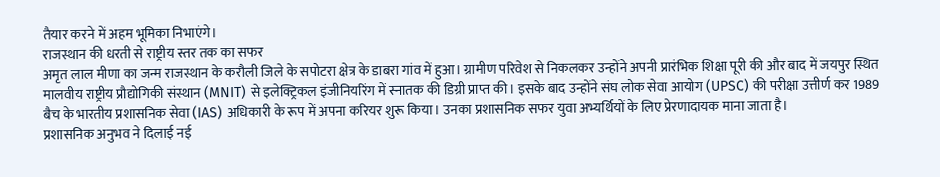तैयार करने में अहम भूमिका निभाएंगे।
राजस्थान की धरती से राष्ट्रीय स्तर तक का सफर
अमृत लाल मीणा का जन्म राजस्थान के करौली जिले के सपोटरा क्षेत्र के डाबरा गांव में हुआ। ग्रामीण परिवेश से निकलकर उन्होंने अपनी प्रारंभिक शिक्षा पूरी की और बाद में जयपुर स्थित मालवीय राष्ट्रीय प्रौद्योगिकी संस्थान (MNIT) से इलेक्ट्रिकल इंजीनियरिंग में स्नातक की डिग्री प्राप्त की। इसके बाद उन्होंने संघ लोक सेवा आयोग (UPSC) की परीक्षा उत्तीर्ण कर 1989 बैच के भारतीय प्रशासनिक सेवा (IAS) अधिकारी के रूप में अपना करियर शुरू किया। उनका प्रशासनिक सफर युवा अभ्यर्थियों के लिए प्रेरणादायक माना जाता है।
प्रशासनिक अनुभव ने दिलाई नई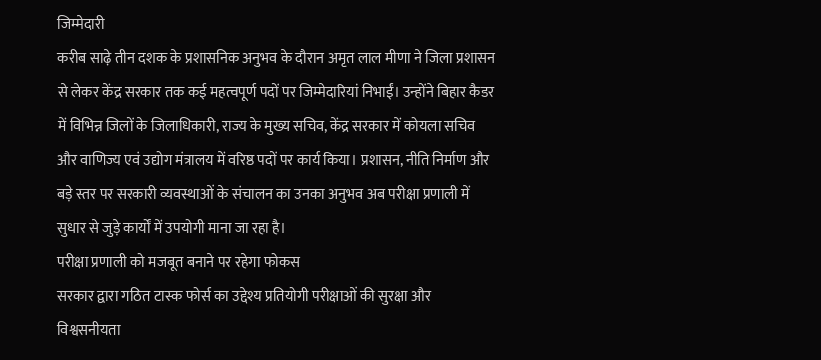जिम्मेदारी
करीब साढ़े तीन दशक के प्रशासनिक अनुभव के दौरान अमृत लाल मीणा ने जिला प्रशासन से लेकर केंद्र सरकार तक कई महत्वपूर्ण पदों पर जिम्मेदारियां निभाईं। उन्होंने बिहार कैडर में विभिन्न जिलों के जिलाधिकारी, राज्य के मुख्य सचिव, केंद्र सरकार में कोयला सचिव और वाणिज्य एवं उद्योग मंत्रालय में वरिष्ठ पदों पर कार्य किया। प्रशासन, नीति निर्माण और बड़े स्तर पर सरकारी व्यवस्थाओं के संचालन का उनका अनुभव अब परीक्षा प्रणाली में सुधार से जुड़े कार्यों में उपयोगी माना जा रहा है।
परीक्षा प्रणाली को मजबूत बनाने पर रहेगा फोकस
सरकार द्वारा गठित टास्क फोर्स का उद्देश्य प्रतियोगी परीक्षाओं की सुरक्षा और विश्वसनीयता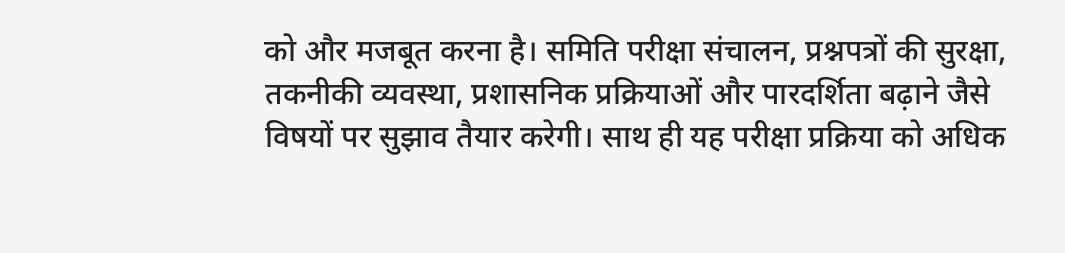को और मजबूत करना है। समिति परीक्षा संचालन, प्रश्नपत्रों की सुरक्षा, तकनीकी व्यवस्था, प्रशासनिक प्रक्रियाओं और पारदर्शिता बढ़ाने जैसे विषयों पर सुझाव तैयार करेगी। साथ ही यह परीक्षा प्रक्रिया को अधिक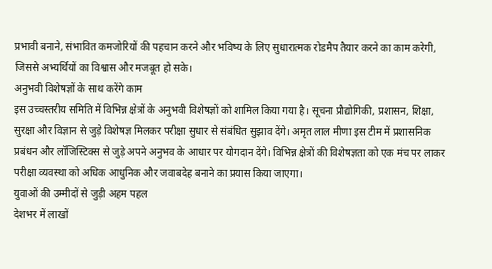प्रभावी बनाने, संभावित कमजोरियों की पहचान करने और भविष्य के लिए सुधारात्मक रोडमैप तैयार करने का काम करेगी, जिससे अभ्यर्थियों का विश्वास और मजबूत हो सके।
अनुभवी विशेषज्ञों के साथ करेंगे काम
इस उच्चस्तरीय समिति में विभिन्न क्षेत्रों के अनुभवी विशेषज्ञों को शामिल किया गया है। सूचना प्रौद्योगिकी, प्रशासन, शिक्षा, सुरक्षा और विज्ञान से जुड़े विशेषज्ञ मिलकर परीक्षा सुधार से संबंधित सुझाव देंगे। अमृत लाल मीणा इस टीम में प्रशासनिक प्रबंधन और लॉजिस्टिक्स से जुड़े अपने अनुभव के आधार पर योगदान देंगे। विभिन्न क्षेत्रों की विशेषज्ञता को एक मंच पर लाकर परीक्षा व्यवस्था को अधिक आधुनिक और जवाबदेह बनाने का प्रयास किया जाएगा।
युवाओं की उम्मीदों से जुड़ी अहम पहल
देशभर में लाखों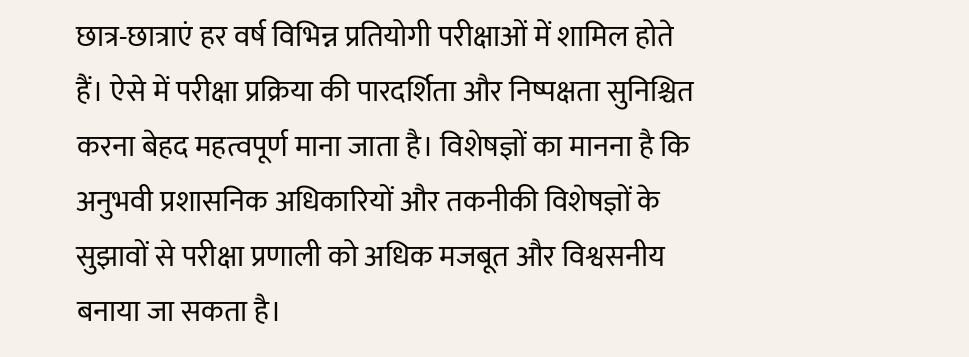छात्र-छात्राएं हर वर्ष विभिन्न प्रतियोगी परीक्षाओं में शामिल होते हैं। ऐसे में परीक्षा प्रक्रिया की पारदर्शिता और निष्पक्षता सुनिश्चित करना बेहद महत्वपूर्ण माना जाता है। विशेषज्ञों का मानना है कि अनुभवी प्रशासनिक अधिकारियों और तकनीकी विशेषज्ञों के सुझावों से परीक्षा प्रणाली को अधिक मजबूत और विश्वसनीय बनाया जा सकता है।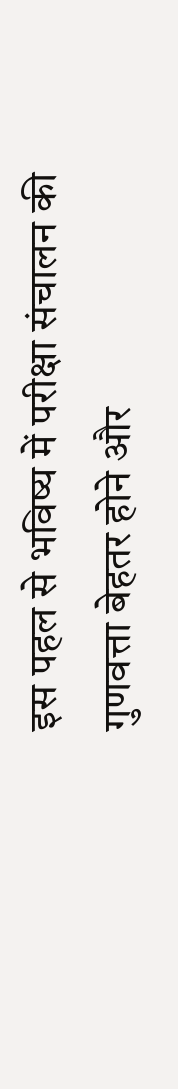इस पहल से भविष्य में परीक्षा संचालन की गुणवत्ता बेहतर होने और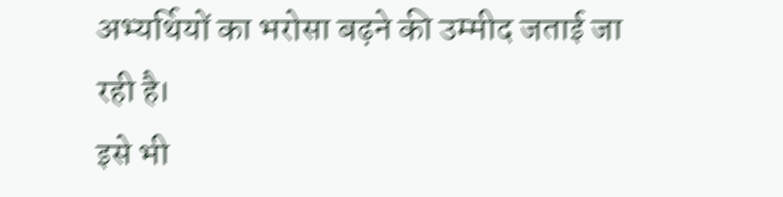अभ्यर्थियों का भरोसा बढ़ने की उम्मीद जताई जा रही है।
इसे भी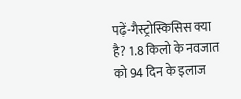पढ़ें-गैस्ट्रोस्किसिस क्या है? 1.8 किलो के नवजात को 94 दिन के इलाज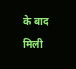के बाद मिली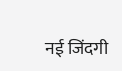नई जिंदगी